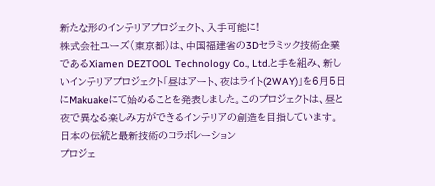新たな形のインテリアプロジェクト、入手可能に!
株式会社ユーズ(東京都)は、中国福建省の3Dセラミック技術企業であるXiamen DEZTOOL Technology Co., Ltd.と手を組み、新しいインテリアプロジェクト「昼はアート、夜はライト(2WAY)」を6月5日にMakuakeにて始めることを発表しました。このプロジェクトは、昼と夜で異なる楽しみ方ができるインテリアの創造を目指しています。
日本の伝統と最新技術のコラボレーション
プロジェ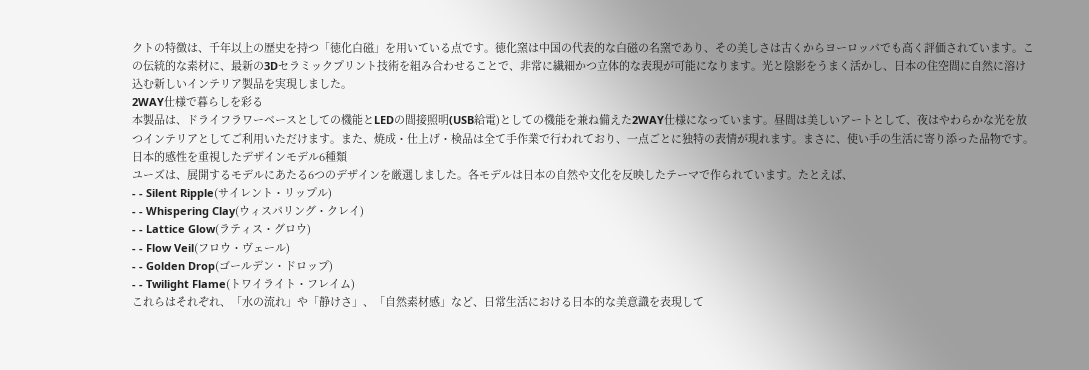クトの特徴は、千年以上の歴史を持つ「徳化白磁」を用いている点です。徳化窯は中国の代表的な白磁の名窯であり、その美しさは古くからヨーロッパでも高く評価されています。この伝統的な素材に、最新の3Dセラミックプリント技術を組み合わせることで、非常に繊細かつ立体的な表現が可能になります。光と陰影をうまく活かし、日本の住空間に自然に溶け込む新しいインテリア製品を実現しました。
2WAY仕様で暮らしを彩る
本製品は、ドライフラワーベースとしての機能とLEDの間接照明(USB給電)としての機能を兼ね備えた2WAY仕様になっています。昼間は美しいアートとして、夜はやわらかな光を放つインテリアとしてご利用いただけます。また、焼成・仕上げ・検品は全て手作業で行われており、一点ごとに独特の表情が現れます。まさに、使い手の生活に寄り添った品物です。
日本的感性を重視したデザインモデル6種類
ユーズは、展開するモデルにあたる6つのデザインを厳選しました。各モデルは日本の自然や文化を反映したテーマで作られています。たとえば、
- - Silent Ripple(サイレント・リップル)
- - Whispering Clay(ウィスパリング・クレイ)
- - Lattice Glow(ラティス・グロウ)
- - Flow Veil(フロウ・ヴェール)
- - Golden Drop(ゴールデン・ドロップ)
- - Twilight Flame(トワイライト・フレイム)
これらはそれぞれ、「水の流れ」や「静けさ」、「自然素材感」など、日常生活における日本的な美意識を表現して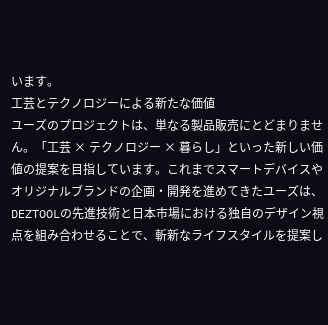います。
工芸とテクノロジーによる新たな価値
ユーズのプロジェクトは、単なる製品販売にとどまりません。「工芸 × テクノロジー × 暮らし」といった新しい価値の提案を目指しています。これまでスマートデバイスやオリジナルブランドの企画・開発を進めてきたユーズは、DEZTOOLの先進技術と日本市場における独自のデザイン視点を組み合わせることで、斬新なライフスタイルを提案し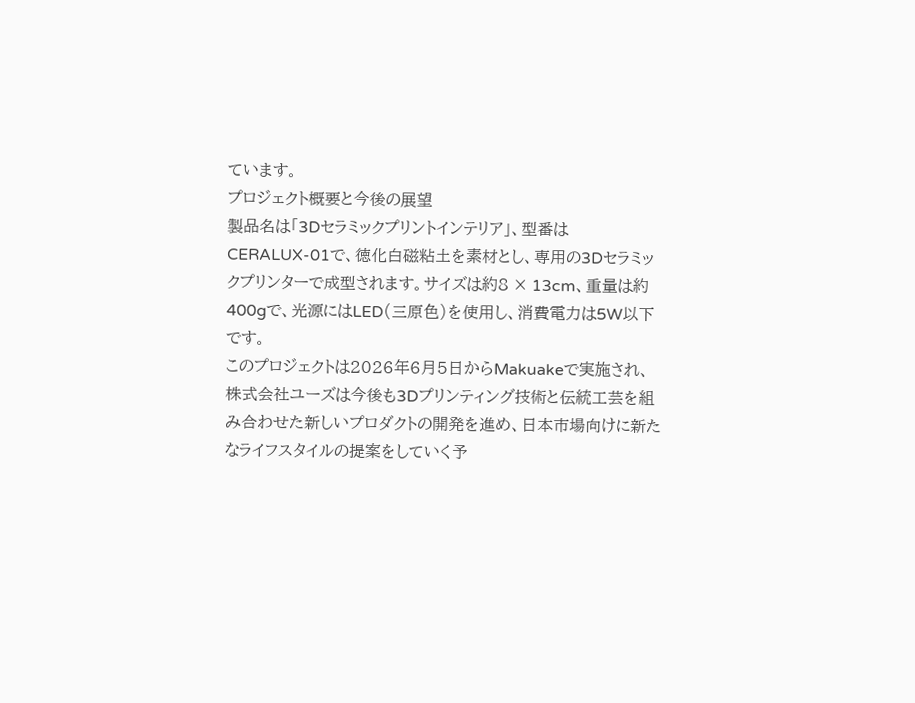ています。
プロジェクト概要と今後の展望
製品名は「3Dセラミックプリントインテリア」、型番はCERALUX-01で、徳化白磁粘土を素材とし、専用の3Dセラミックプリンターで成型されます。サイズは約8 × 13cm、重量は約400gで、光源にはLED(三原色)を使用し、消費電力は5W以下です。
このプロジェクトは2026年6月5日からMakuakeで実施され、株式会社ユーズは今後も3Dプリンティング技術と伝統工芸を組み合わせた新しいプロダクトの開発を進め、日本市場向けに新たなライフスタイルの提案をしていく予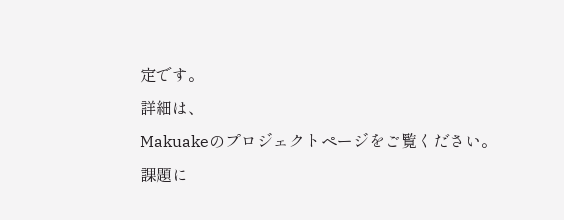定です。
詳細は、
Makuakeのプロジェクトページをご覧ください。
課題に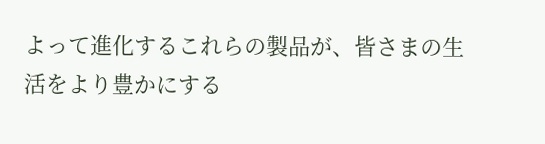よって進化するこれらの製品が、皆さまの生活をより豊かにする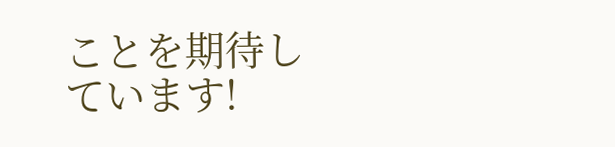ことを期待しています!